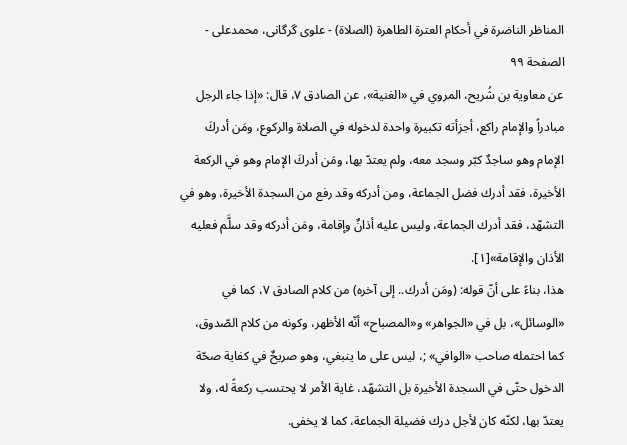المناظر الناضرة في أحکام العترة الطاهرة (الصلاة) - علوی گرگانی، محمدعلی - الصفحة ٩٩
عن معاوية بن شُريح، المروي في «الغنية»، عن الصادق ٧، قال: «إذا جاء الرجل مبادراً والإمام راكع، أجزأته تكبيرة واحدة لدخوله في الصلاة والركوع، ومَن أدركَ الإمام وهو ساجدٌ كبّر وسجد معه، ولم يعتدّ بها، ومَن أدركَ الإمام وهو في الركعة الأخيرة، فقد أدرك فضل الجماعة، ومن أدركه وقد رفع من السجدة الأخيرة، وهو في التشهّد، فقد أدرك الجماعة، وليس عليه أذانٌ وإقامة، ومَن أدركه وقد سلَّم فعليه الأذان والإقامة»[١].
هذا، بناءً على أنّ قوله: (ومَن أدرك.. إلى آخره) من كلام الصادق ٧، كما في «الوسائل»، بل في «الجواهر» و«المصباح» أنّه الأظهر، وكونه من كلام الصّدوق، كما احتمله صاحب «الوافي» ;، ليس على ما ينبغي، وهو صريحٌ في كفاية صحّة الدخول حتّى في السجدة الأخيرة بل التشهّد، غاية الأمر لا يحتسب ركعةً له، ولا يعتدّ بها، لكنّه كان لأجل درك فضيلة الجماعة، كما لا يخفى.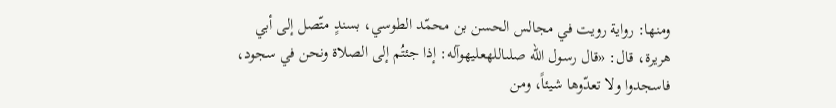ومنها: رواية رويت في مجالس الحسن بن محمّد الطوسي، بسندٍ متّصل إلى أبي هريرة، قال: «قال رسول اللّه صلىاللهعليهوآله: إذا جئتُم إلى الصلاة ونحن في سجود، فاسجدوا ولا تعدّوها شيئاً، ومن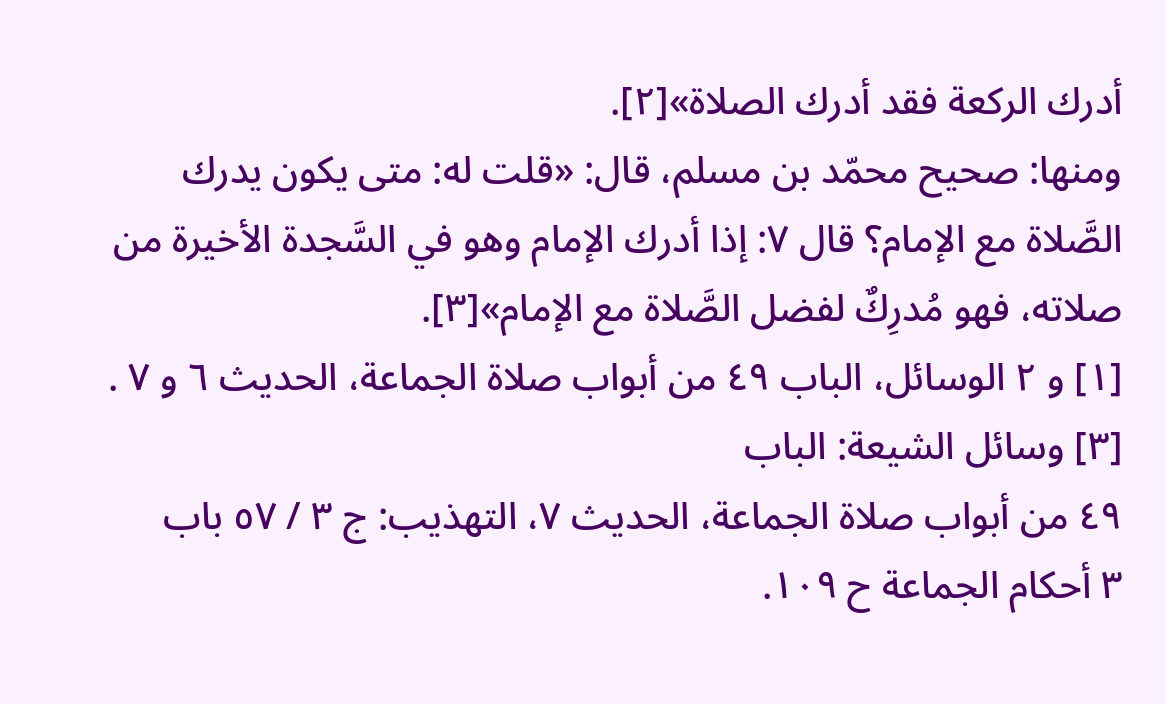أدرك الركعة فقد أدرك الصلاة»[٢].
ومنها: صحيح محمّد بن مسلم، قال: «قلت له: متى يكون يدرك الصَّلاة مع الإمام؟ قال ٧: إذا أدرك الإمام وهو في السَّجدة الأخيرة من صلاته، فهو مُدرِكٌ لفضل الصَّلاة مع الإمام»[٣].
[١] و ٢ الوسائل، الباب ٤٩ من أبواب صلاة الجماعة، الحديث ٦ و ٧ .
[٣] وسائل الشيعة: الباب
٤٩ من أبواب صلاة الجماعة، الحديث ٧، التهذيب: ج ٣ / ٥٧ باب
٣ أحكام الجماعة ح ١٠٩.